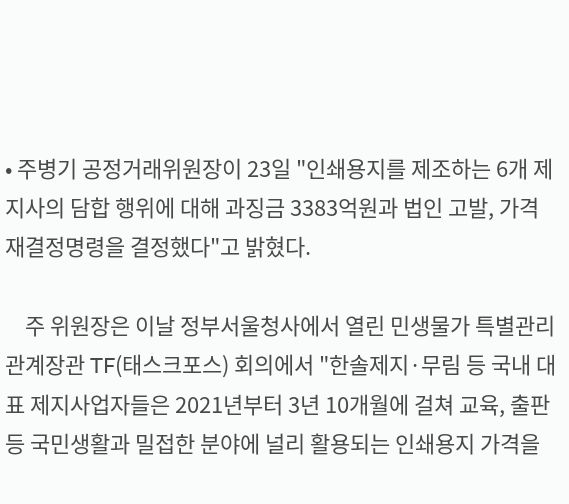• 주병기 공정거래위원장이 23일 "인쇄용지를 제조하는 6개 제지사의 담합 행위에 대해 과징금 3383억원과 법인 고발, 가격 재결정명령을 결정했다"고 밝혔다.

    주 위원장은 이날 정부서울청사에서 열린 민생물가 특별관리 관계장관 TF(태스크포스) 회의에서 "한솔제지·무림 등 국내 대표 제지사업자들은 2021년부터 3년 10개월에 걸쳐 교육, 출판 등 국민생활과 밀접한 분야에 널리 활용되는 인쇄용지 가격을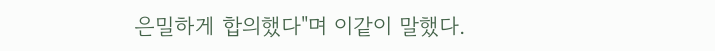은밀하게 합의했다"며 이같이 말했다.